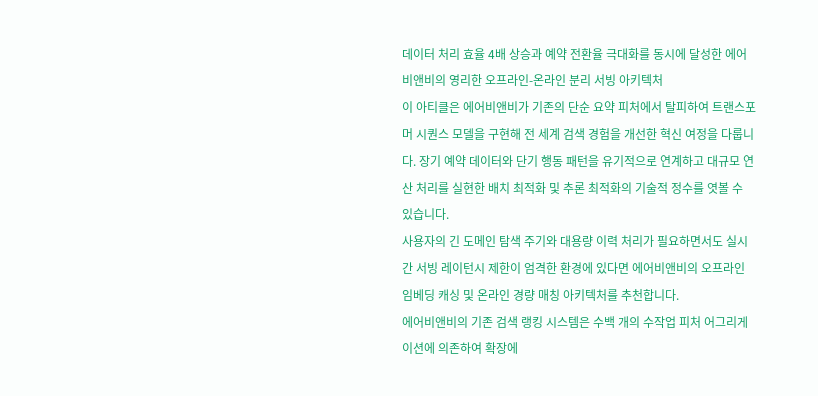데이터 처리 효율 4배 상승과 예약 전환율 극대화를 동시에 달성한 에어비앤비의 영리한 오프라인-온라인 분리 서빙 아키텍처
이 아티클은 에어비앤비가 기존의 단순 요약 피처에서 탈피하여 트랜스포머 시퀀스 모델을 구현해 전 세계 검색 경험을 개선한 혁신 여정을 다룹니다. 장기 예약 데이터와 단기 행동 패턴을 유기적으로 연계하고 대규모 연산 처리를 실현한 배치 최적화 및 추론 최적화의 기술적 정수를 엿볼 수 있습니다.
사용자의 긴 도메인 탐색 주기와 대용량 이력 처리가 필요하면서도 실시간 서빙 레이턴시 제한이 엄격한 환경에 있다면 에어비앤비의 오프라인 임베딩 캐싱 및 온라인 경량 매칭 아키텍처를 추천합니다.
에어비앤비의 기존 검색 랭킹 시스템은 수백 개의 수작업 피처 어그리게이션에 의존하여 확장에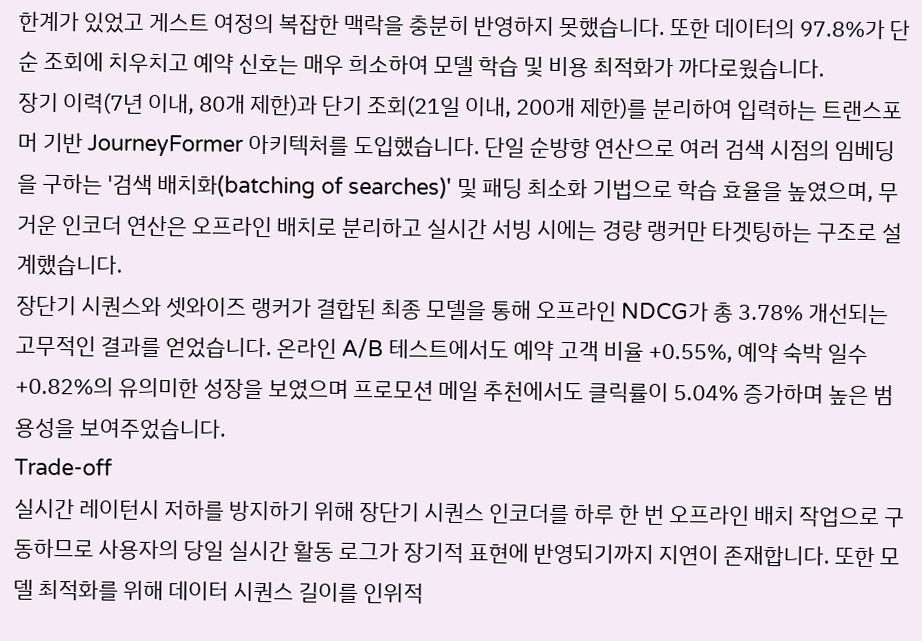한계가 있었고 게스트 여정의 복잡한 맥락을 충분히 반영하지 못했습니다. 또한 데이터의 97.8%가 단순 조회에 치우치고 예약 신호는 매우 희소하여 모델 학습 및 비용 최적화가 까다로웠습니다.
장기 이력(7년 이내, 80개 제한)과 단기 조회(21일 이내, 200개 제한)를 분리하여 입력하는 트랜스포머 기반 JourneyFormer 아키텍처를 도입했습니다. 단일 순방향 연산으로 여러 검색 시점의 임베딩을 구하는 '검색 배치화(batching of searches)' 및 패딩 최소화 기법으로 학습 효율을 높였으며, 무거운 인코더 연산은 오프라인 배치로 분리하고 실시간 서빙 시에는 경량 랭커만 타겟팅하는 구조로 설계했습니다.
장단기 시퀀스와 셋와이즈 랭커가 결합된 최종 모델을 통해 오프라인 NDCG가 총 3.78% 개선되는 고무적인 결과를 얻었습니다. 온라인 A/B 테스트에서도 예약 고객 비율 +0.55%, 예약 숙박 일수 +0.82%의 유의미한 성장을 보였으며 프로모션 메일 추천에서도 클릭률이 5.04% 증가하며 높은 범용성을 보여주었습니다.
Trade-off
실시간 레이턴시 저하를 방지하기 위해 장단기 시퀀스 인코더를 하루 한 번 오프라인 배치 작업으로 구동하므로 사용자의 당일 실시간 활동 로그가 장기적 표현에 반영되기까지 지연이 존재합니다. 또한 모델 최적화를 위해 데이터 시퀀스 길이를 인위적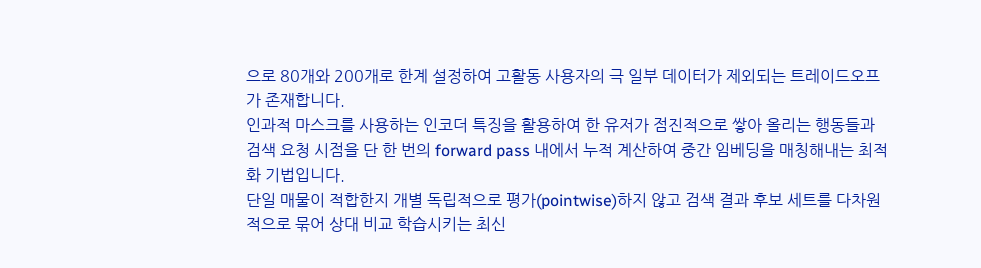으로 80개와 200개로 한계 설정하여 고활동 사용자의 극 일부 데이터가 제외되는 트레이드오프가 존재합니다.
인과적 마스크를 사용하는 인코더 특징을 활용하여 한 유저가 점진적으로 쌓아 올리는 행동들과 검색 요청 시점을 단 한 번의 forward pass 내에서 누적 계산하여 중간 임베딩을 매칭해내는 최적화 기법입니다.
단일 매물이 적합한지 개별 독립적으로 평가(pointwise)하지 않고 검색 결과 후보 세트를 다차원적으로 묶어 상대 비교 학습시키는 최신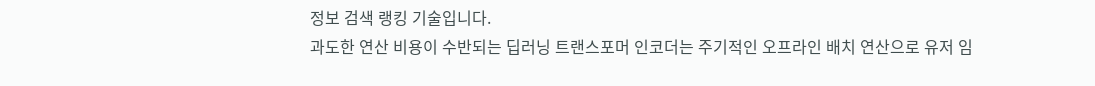정보 검색 랭킹 기술입니다.
과도한 연산 비용이 수반되는 딥러닝 트랜스포머 인코더는 주기적인 오프라인 배치 연산으로 유저 임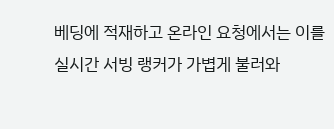베딩에 적재하고 온라인 요청에서는 이를 실시간 서빙 랭커가 가볍게 불러와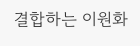결합하는 이원화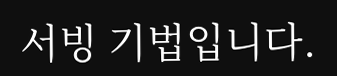서빙 기법입니다.